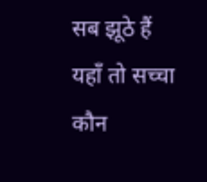सब झूठे हैं यहाँ तो सच्चा कौन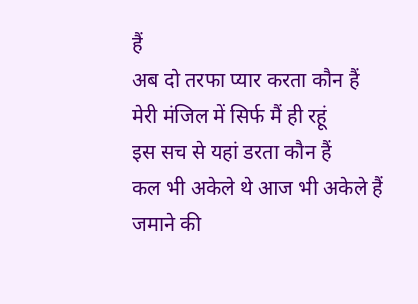हैं
अब दो तरफा प्यार करता कौन हैं
मेरी मंजिल में सिर्फ मैं ही रहूं
इस सच से यहां डरता कौन हैं
कल भी अकेले थे आज भी अकेले हैं
जमाने की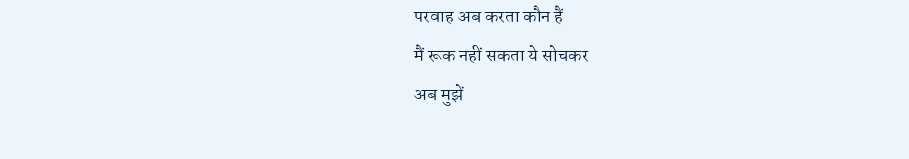परवाह अब करता कौन हैं
मैं रूक नहीं सकता ये सोचकर
अब मुझें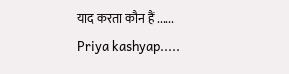याद करता कौन हैं ......
Priya kashyap.....